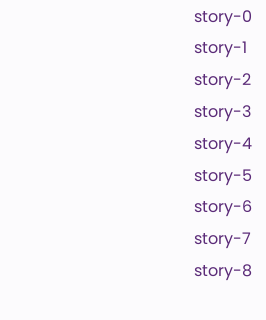story-0
story-1
story-2
story-3
story-4
story-5
story-6
story-7
story-8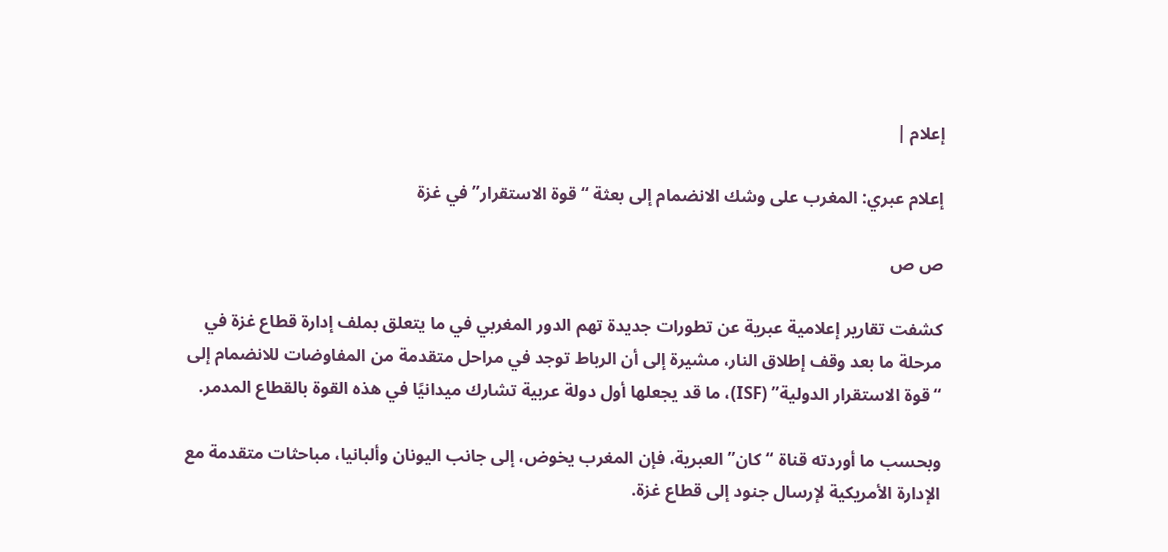إعلام |

إعلام عبري: المغرب على وشك الانضمام إلى بعثة “قوة الاستقرار” في غزة

ص ص

كشفت تقارير إعلامية عبرية عن تطورات جديدة تهم الدور المغربي في ما يتعلق بملف إدارة قطاع غزة في مرحلة ما بعد وقف إطلاق النار، مشيرة إلى أن الرباط توجد في مراحل متقدمة من المفاوضات للانضمام إلى “قوة الاستقرار الدولية” (ISF)، ما قد يجعلها أول دولة عربية تشارك ميدانيًا في هذه القوة بالقطاع المدمر.

وبحسب ما أوردته قناة “كان” العبرية، فإن المغرب يخوض، إلى جانب اليونان وألبانيا، مباحثات متقدمة مع الإدارة الأمريكية لإرسال جنود إلى قطاع غزة.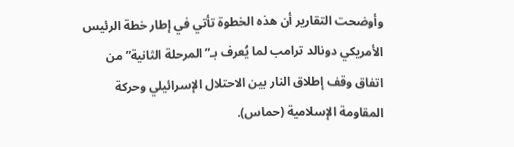وأوضحت التقارير أن هذه الخطوة تأتي في إطار خطة الرئيس الأمريكي دونالد ترامب لما يُعرف بـ”المرحلة الثانية” من اتفاق وقف إطلاق النار بين الاحتلال الإسرائيلي وحركة المقاومة الإسلامية (حماس).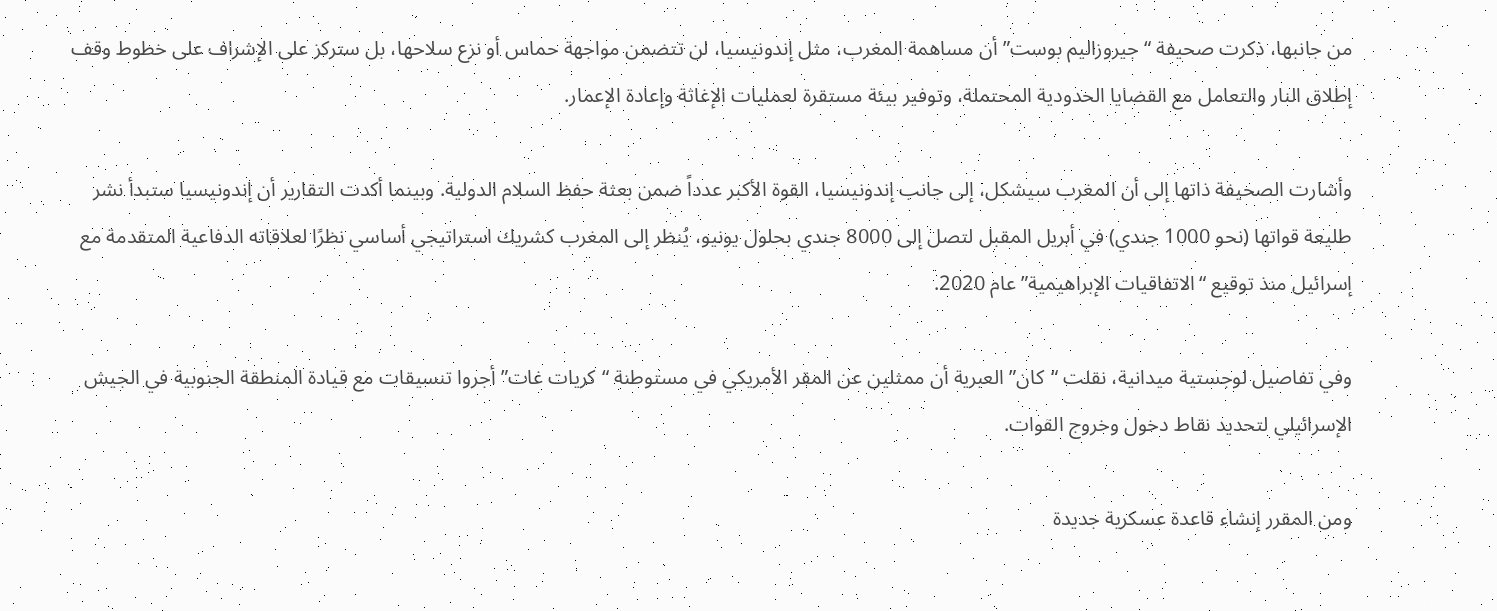من جانبها، ذكرت صحيفة “جيروزاليم بوست” أن مساهمة المغرب، مثل إندونيسيا، لن تتضمن مواجهة حماس أو نزع سلاحها، بل ستركز على الإشراف على خطوط وقف إطلاق النار والتعامل مع القضايا الحدودية المحتملة، وتوفير بيئة مستقرة لعمليات الإغاثة وإعادة الإعمار.

وأشارت الصحيفة ذاتها إلى أن المغرب سيشكل، إلى جانب إندونيسيا، القوة الأكبر عدداً ضمن بعثة حفظ السلام الدولية. وبينما أكدت التقارير أن إندونيسيا ستبدأ نشر طليعة قواتها (نحو 1000 جندي) في أبريل المقبل لتصل إلى 8000 جندي بحلول يونيو، يُنظر إلى المغرب كشريك استراتيجي أساسي نظرًا لعلاقاته الدفاعية المتقدمة مع إسرائيل منذ توقيع “الاتفاقيات الإبراهيمية” عام 2020.

وفي تفاصيل لوجستية ميدانية، نقلت “كان” العبرية أن ممثلين عن المقر الأمريكي في مستوطنة “كريات غات” أجروا تنسيقات مع قيادة المنطقة الجنوبية في الجيش الإسرائيلي لتحديد نقاط دخول وخروج القوات.

ومن المقرر إنشاء قاعدة عسكرية جديدة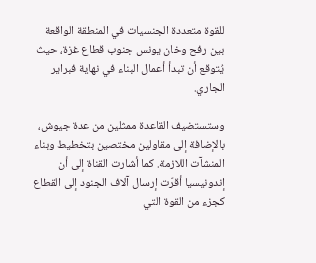للقوة متعددة الجنسيات في المنطقة الواقعة بين رفح وخان يونس جنوب قطاع غزة، حيث يُتوقع أن تبدأ أعمال البناء في نهاية فبراير الجاري.

وستستضيف القاعدة ممثلين من عدة جيوش، بالإضافة إلى مقاولين مختصين بتخطيط وبناء المنشآت اللازمة. كما أشارت القناة إلى أن إندونيسيا أقرّت إرسال آلاف الجنود إلى القطاع كجزء من القوة التي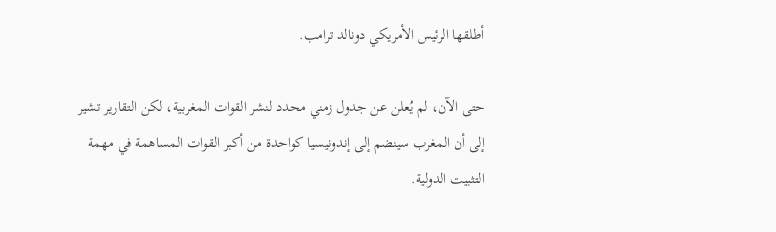أطلقها الرئيس الأمريكي دونالد ترامب.

حتى الآن، لم يُعلن عن جدول زمني محدد لنشر القوات المغربية، لكن التقارير تشير إلى أن المغرب سينضم إلى إندونيسيا كواحدة من أكبر القوات المساهمة في مهمة التثبيت الدولية.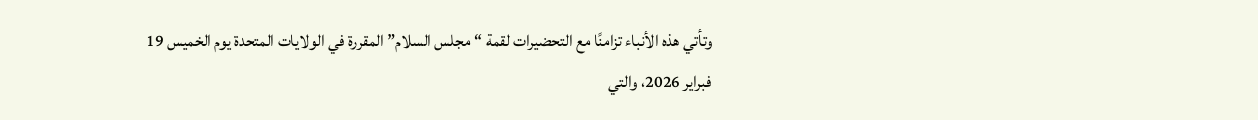وتأتي هذه الأنباء تزامنًا مع التحضيرات لقمة “مجلس السلام” المقررة في الولايات المتحدة يوم الخميس 19 فبراير 2026، والتي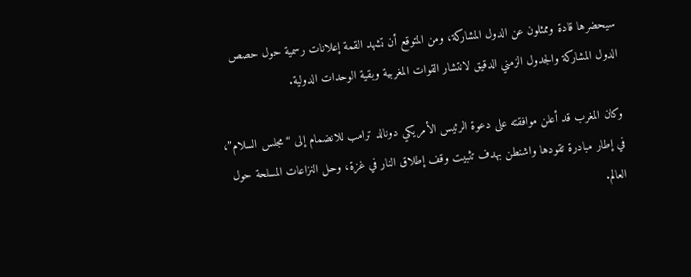سيحضرها قادة وممثلون عن الدول المشاركة، ومن المتوقع أن تشهد القمة إعلانات رسمية حول حصص الدول المشاركة والجدول الزمني الدقيق لانتشار القوات المغربية وبقية الوحدات الدولية.

وكان المغرب قد أعلن موافقته على دعوة الرئيس الأمريكي دونالد ترامب للانضمام إلى “مجلس السلام”، في إطار مبادرة تقودها واشنطن بهدف تثبيت وقف إطلاق النار في غزة، وحل النزاعات المسلحة حول العالم.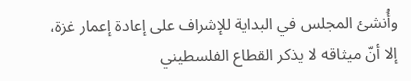وأُنشئ المجلس في البداية للإشراف على إعادة إعمار غزة، إلا أنّ ميثاقه لا يذكر القطاع الفلسطيني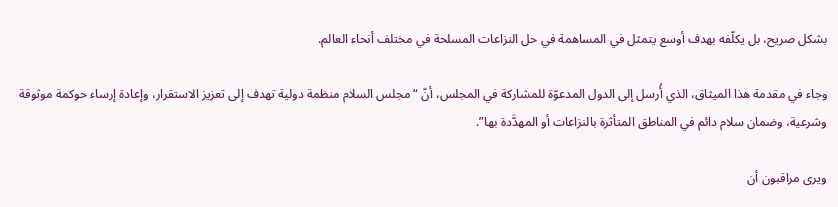بشكل صريح، بل يكلّفه بهدف أوسع يتمثل في المساهمة في حل النزاعات المسلحة في مختلف أنحاء العالم.

وجاء في مقدمة هذا الميثاق، الذي أُرسل إلى الدول المدعوّة للمشاركة في المجلس، أنّ “مجلس السلام منظمة دولية تهدف إلى تعزيز الاستقرار، وإعادة إرساء حوكمة موثوقة وشرعية، وضمان سلام دائم في المناطق المتأثرة بالنزاعات أو المهدَّدة بها”.

ويرى مراقبون أن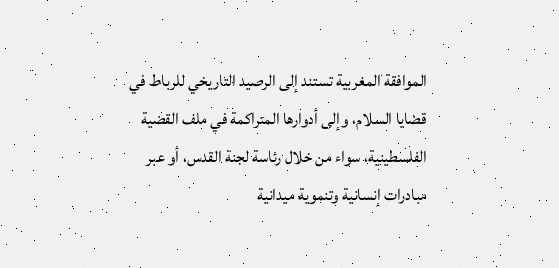الموافقة المغربية تستند إلى الرصيد التاريخي للرباط في قضايا السلام، وإلى أدوارها المتراكمة في ملف القضية الفلسطينية، سواء من خلال رئاسة لجنة القدس، أو عبر مبادرات إنسانية وتنموية ميدانية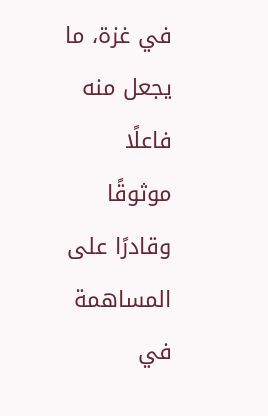في غزة، ما يجعل منه فاعلًا موثوقًا وقادرًا على المساهمة في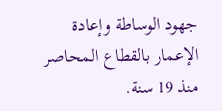جهود الوساطة وإعادة الإعمار بالقطاع المحاصر منذ 19 سنة.